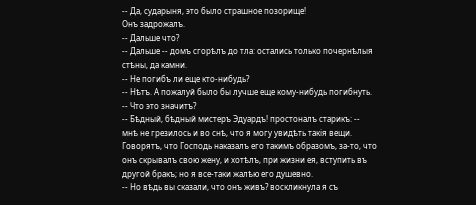-- Да, сударыня, это было страшное позорище!
Онъ задрожалъ.
-- Дальше что?
-- Дальше -- домъ сгорѣлъ до тла: остались только почернѣлыя стѣны, да камни.
-- Не погибъ ли еще кто-нибудь?
-- Нѣтъ. А пожалуй было бы лучше еще кому-нибудь погибнуть.
-- Что это значитъ?
-- Бѣдный, бѣдный мистеръ Эдуардъ! простоналъ старикъ: -- мнѣ не грезилось и во снѣ, что я могу увидѣть такія вещи. Говорятъ, что Господь наказалъ его такимъ образомъ, за-то, что онъ скрывалъ свою жену, и хотѣлъ, при жизни ея, вступить въ другой бракъ; но я все-таки жалѣю его душевно.
-- Но вѣдь вы сказали, что онъ живъ? воскликнула я съ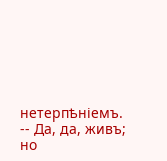нетерпѣніемъ.
-- Да, да, живъ; но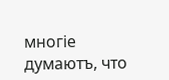многіе думаютъ, что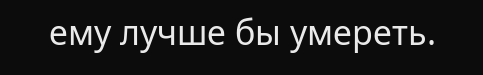ему лучше бы умереть.